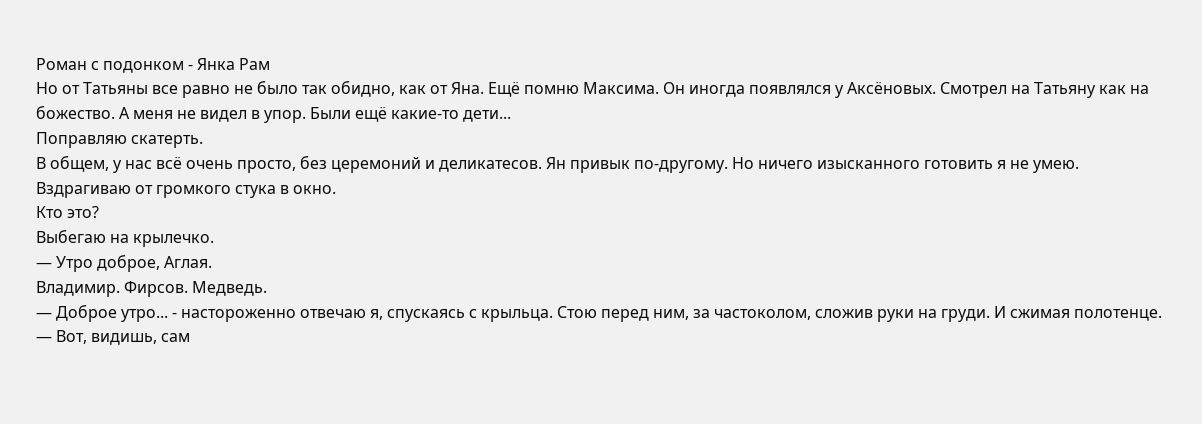Роман с подонком - Янка Рам
Но от Татьяны все равно не было так обидно, как от Яна. Ещё помню Максима. Он иногда появлялся у Аксёновых. Смотрел на Татьяну как на божество. А меня не видел в упор. Были ещё какие-то дети...
Поправляю скатерть.
В общем, у нас всё очень просто, без церемоний и деликатесов. Ян привык по-другому. Но ничего изысканного готовить я не умею.
Вздрагиваю от громкого стука в окно.
Кто это?
Выбегаю на крылечко.
— Утро доброе, Аглая.
Владимир. Фирсов. Медведь.
— Доброе утро... - настороженно отвечаю я, спускаясь с крыльца. Стою перед ним, за частоколом, сложив руки на груди. И сжимая полотенце.
— Вот, видишь, сам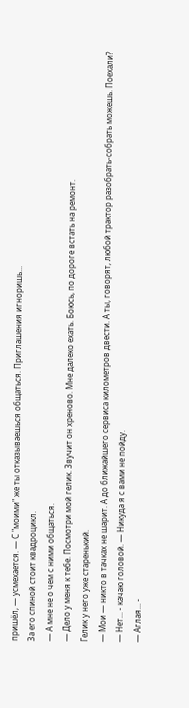пришёл, — усмехается. — С "моими" же ты отказываешься общаться. Приглашения игноришь...
За его спиной стоит квадроцикл.
— А мне не о чем с ними общаться.
— Дело у меня к тебе. Посмотри мой гелик. Звучит он хреново. Мне далеко ехать. Боюсь, по дороге встать на ремонт.
Гелик у него уже старенький.
— Мои — никто в тачках не шарит. А до ближайшего сервиса километров двести. А ты, говорят, любой трактор разобрать-собрать можешь. Поехали?
— Нет... - качаю головой. — Никуда я с вами не пойду.
— Аглая... -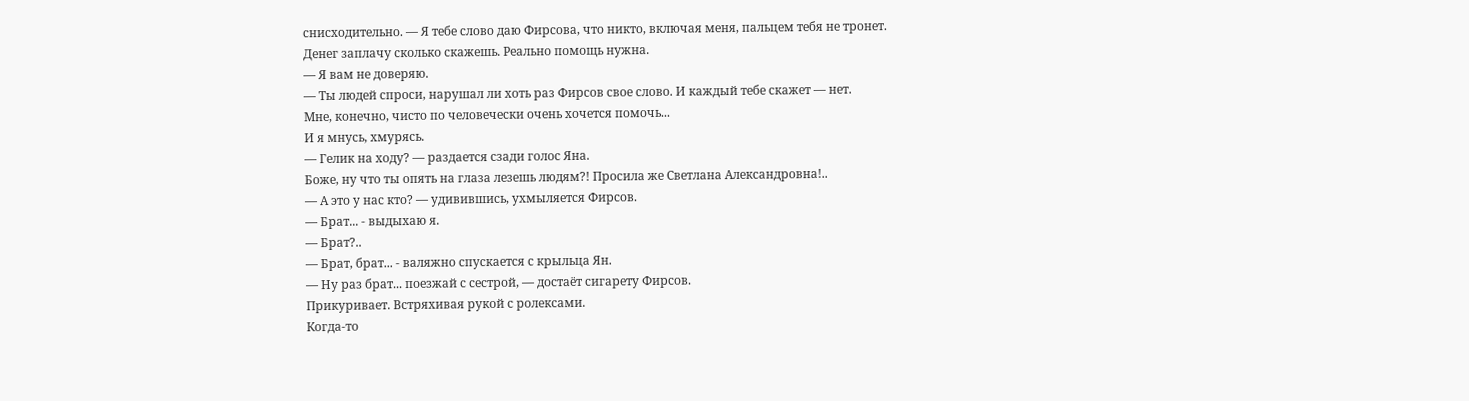снисходительно. — Я тебе слово даю Фирсова, что никто, включая меня, пальцем тебя не тронет. Денег заплачу сколько скажешь. Реально помощь нужна.
— Я вам не доверяю.
— Ты людей спроси, нарушал ли хоть раз Фирсов свое слово. И каждый тебе скажет — нет.
Мне, конечно, чисто по человечески очень хочется помочь...
И я мнусь, хмурясь.
— Гелик на ходу? — раздается сзади голос Яна.
Боже, ну что ты опять на глаза лезешь людям?! Просила же Светлана Александровна!..
— А это у нас кто? — удивившись, ухмыляется Фирсов.
— Брат... - выдыхаю я.
— Брат?..
— Брат, брат... - валяжно спускается с крыльца Ян.
— Ну раз брат... поезжай с сестрой, — достаёт сигарету Фирсов.
Прикуривает. Встряхивая рукой с ролексами.
Когда-то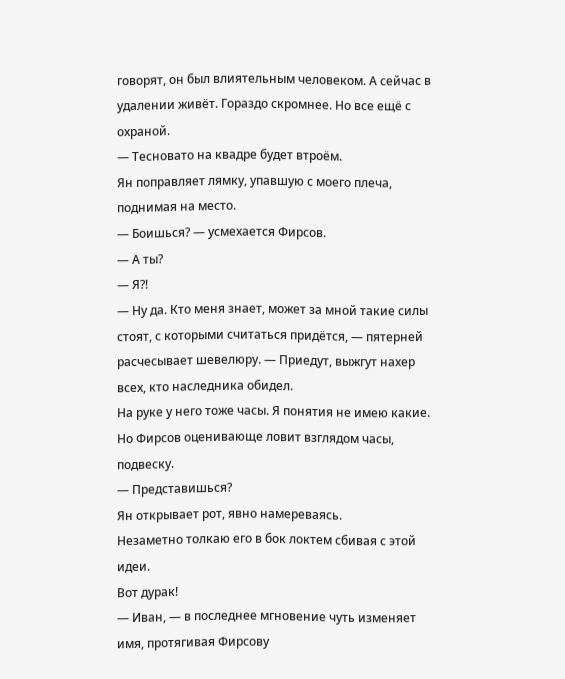говорят, он был влиятельным человеком. А сейчас в удалении живёт. Гораздо скромнее. Но все ещё с охраной.
— Тесновато на квадре будет втроём.
Ян поправляет лямку, упавшую с моего плеча, поднимая на место.
— Боишься? — усмехается Фирсов.
— А ты?
— Я?!
— Ну да. Кто меня знает, может за мной такие силы стоят, с которыми считаться придётся, — пятерней расчесывает шевелюру. — Приедут, выжгут нахер всех, кто наследника обидел.
На руке у него тоже часы. Я понятия не имею какие. Но Фирсов оценивающе ловит взглядом часы, подвеску.
— Представишься?
Ян открывает рот, явно намереваясь.
Незаметно толкаю его в бок локтем сбивая с этой идеи.
Вот дурак!
— Иван, — в последнее мгновение чуть изменяет имя, протягивая Фирсову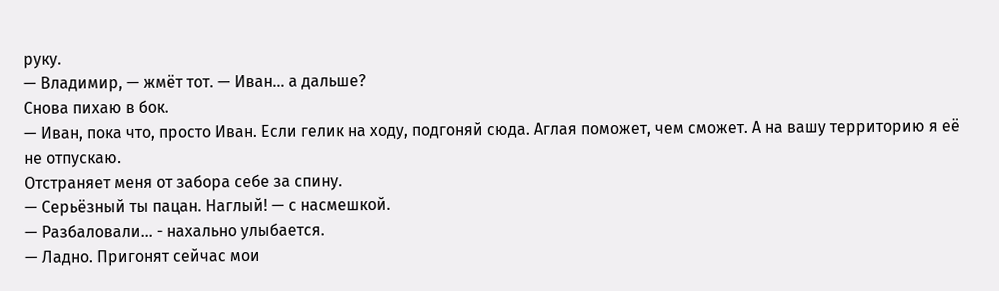руку.
— Владимир, — жмёт тот. — Иван... а дальше?
Снова пихаю в бок.
— Иван, пока что, просто Иван. Если гелик на ходу, подгоняй сюда. Аглая поможет, чем сможет. А на вашу территорию я её не отпускаю.
Отстраняет меня от забора себе за спину.
— Серьёзный ты пацан. Наглый! — с насмешкой.
— Разбаловали... - нахально улыбается.
— Ладно. Пригонят сейчас мои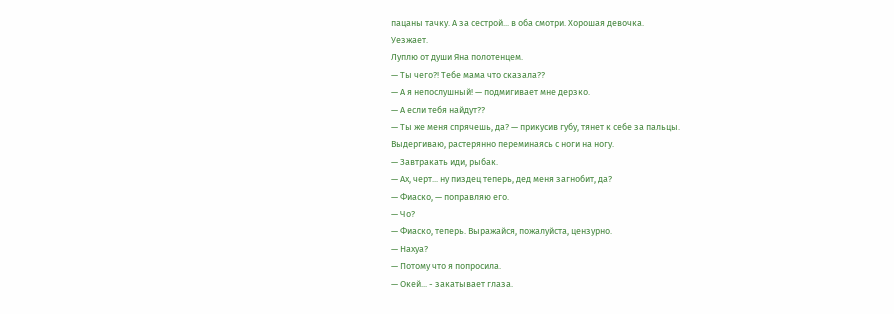пацаны тачку. А за сестрой... в оба смотри. Хорошая девочка.
Уезжает.
Луплю от души Яна полотенцем.
— Ты чего?! Тебе мама что сказала??
— А я непослушный! — подмигивает мне дерзко.
— А если тебя найдут??
— Ты же меня спрячешь, да? — прикусив губу, тянет к себе за пальцы.
Выдергиваю, растерянно переминаясь с ноги на ногу.
— Завтракать иди, рыбак.
— Ах, черт... ну пиздец теперь, дед меня загнобит, да?
— Фиаско, — поправляю его.
— Чо?
— Фиаско, теперь. Выражайся, пожалуйста, цензурно.
— Нахуа?
— Потому что я попросила.
— Окей... - закатывает глаза.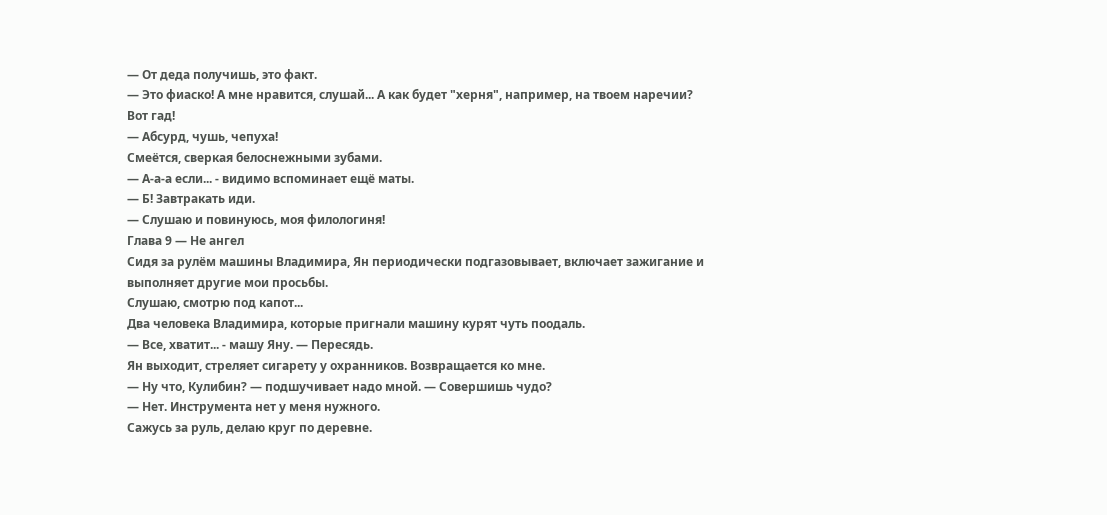— От деда получишь, это факт.
— Это фиаско! А мне нравится, слушай... А как будет "херня", например, на твоем наречии?
Вот гад!
— Абсурд, чушь, чепуха!
Смеётся, сверкая белоснежными зубами.
— А-а-а если... - видимо вспоминает ещё маты.
— Б! Завтракать иди.
— Слушаю и повинуюсь, моя филологиня!
Глава 9 — Не ангел
Сидя за рулём машины Владимира, Ян периодически подгазовывает, включает зажигание и выполняет другие мои просьбы.
Слушаю, смотрю под капот...
Два человека Владимира, которые пригнали машину курят чуть поодаль.
— Все, хватит... - машу Яну. — Пересядь.
Ян выходит, стреляет сигарету у охранников. Возвращается ко мне.
— Ну что, Кулибин? — подшучивает надо мной. — Совершишь чудо?
— Нет. Инструмента нет у меня нужного.
Сажусь за руль, делаю круг по деревне.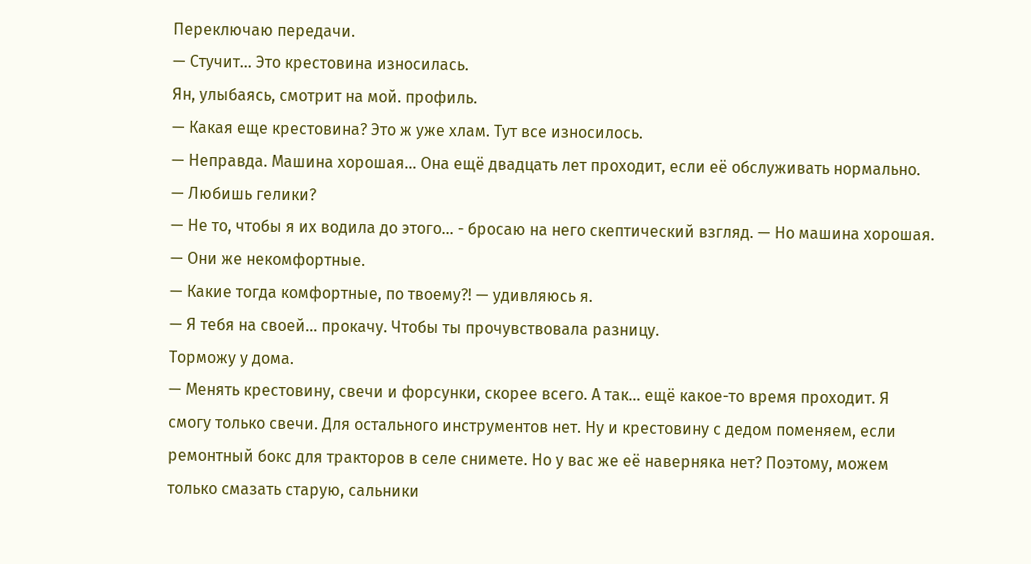Переключаю передачи.
— Стучит... Это крестовина износилась.
Ян, улыбаясь, смотрит на мой. профиль.
— Какая еще крестовина? Это ж уже хлам. Тут все износилось.
— Неправда. Машина хорошая... Она ещё двадцать лет проходит, если её обслуживать нормально.
— Любишь гелики?
— Не то, чтобы я их водила до этого... - бросаю на него скептический взгляд. — Но машина хорошая.
— Они же некомфортные.
— Какие тогда комфортные, по твоему?! — удивляюсь я.
— Я тебя на своей... прокачу. Чтобы ты прочувствовала разницу.
Торможу у дома.
— Менять крестовину, свечи и форсунки, скорее всего. А так... ещё какое-то время проходит. Я смогу только свечи. Для остального инструментов нет. Ну и крестовину с дедом поменяем, если ремонтный бокс для тракторов в селе снимете. Но у вас же её наверняка нет? Поэтому, можем только смазать старую, сальники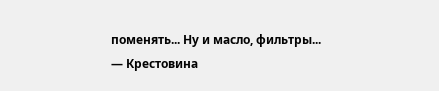поменять... Ну и масло, фильтры...
— Крестовина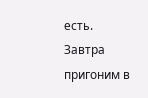есть. Завтра пригоним в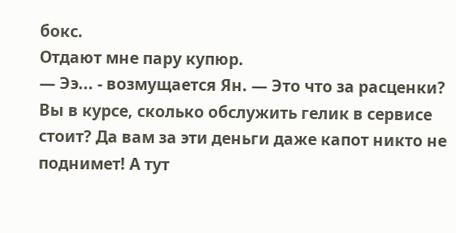бокс.
Отдают мне пару купюр.
— Ээ... - возмущается Ян. — Это что за расценки? Вы в курсе, сколько обслужить гелик в сервисе стоит? Да вам за эти деньги даже капот никто не поднимет! А тут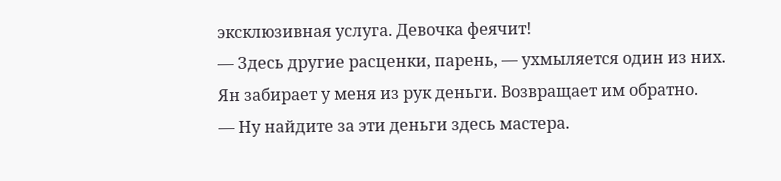эксклюзивная услуга. Девочка феячит!
— Здесь другие расценки, парень, — ухмыляется один из них.
Ян забирает у меня из рук деньги. Возвращает им обратно.
— Ну найдите за эти деньги здесь мастера.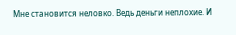Мне становится неловко. Ведь деньги неплохие. И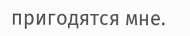пригодятся мне.